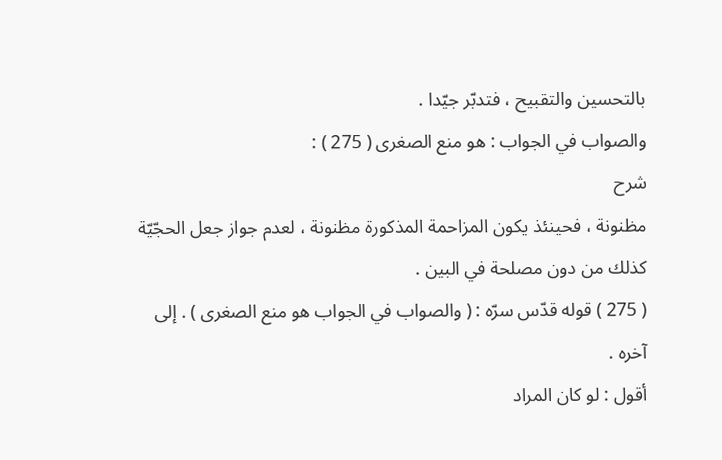بالتحسين والتقبيح ، فتدبّر جيّدا .
والصواب في الجواب : هو منع الصغرى ( 275 ) :
شرح
مظنونة ، فحينئذ يكون المزاحمة المذكورة مظنونة ، لعدم جواز جعل الحجّيّة كذلك من دون مصلحة في البين .
( 275 ) قوله قدّس سرّه : ( والصواب في الجواب هو منع الصغرى ) . إلى آخره .
أقول : لو كان المراد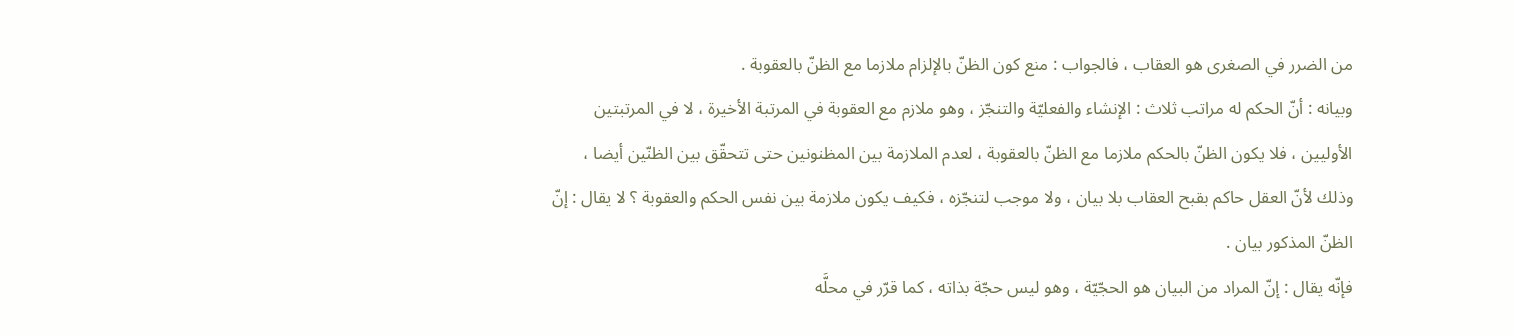من الضرر في الصغرى هو العقاب ، فالجواب : منع كون الظنّ بالإلزام ملازما مع الظنّ بالعقوبة .
وبيانه : أنّ الحكم له مراتب ثلاث : الإنشاء والفعليّة والتنجّز ، وهو ملازم مع العقوبة في المرتبة الأخيرة ، لا في المرتبتين الأوليين ، فلا يكون الظنّ بالحكم ملازما مع الظنّ بالعقوبة ، لعدم الملازمة بين المظنونين حتى تتحقّق بين الظنّين أيضا ، وذلك لأنّ العقل حاكم بقبح العقاب بلا بيان ، ولا موجب لتنجّزه ، فكيف يكون ملازمة بين نفس الحكم والعقوبة ؟ لا يقال : إنّ الظنّ المذكور بيان .
فإنّه يقال : إنّ المراد من البيان هو الحجّيّة ، وهو ليس حجّة بذاته ، كما قرّر في محلَّه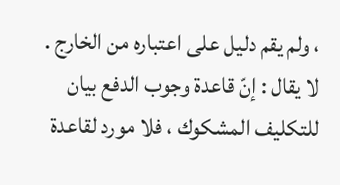، ولم يقم دليل على اعتباره من الخارج .
لا يقال : إنّ قاعدة وجوب الدفع بيان للتكليف المشكوك ، فلا مورد لقاعدة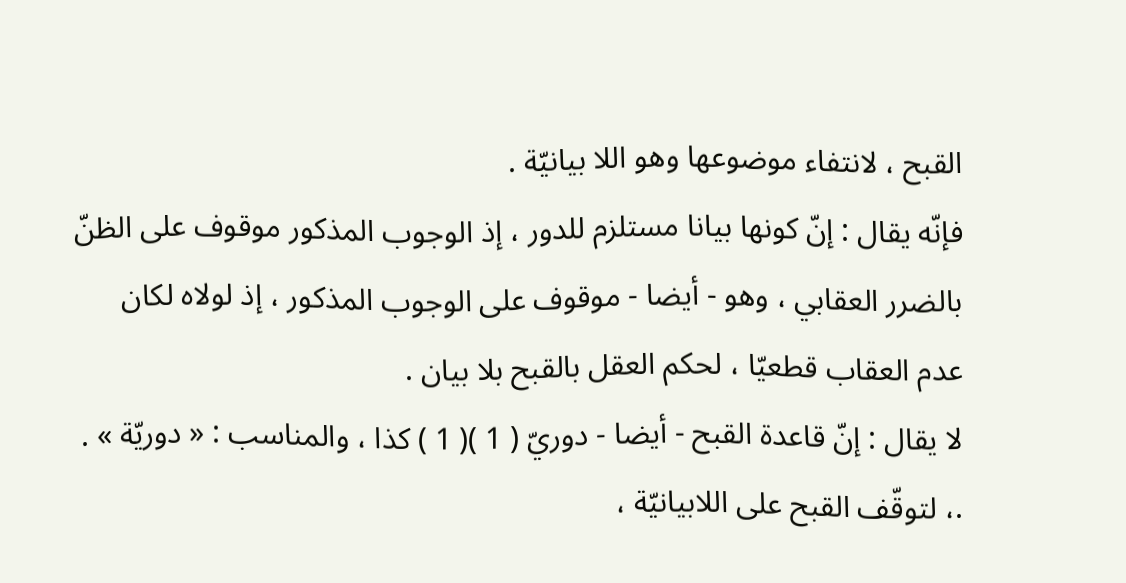القبح ، لانتفاء موضوعها وهو اللا بيانيّة .
فإنّه يقال : إنّ كونها بيانا مستلزم للدور ، إذ الوجوب المذكور موقوف على الظنّ بالضرر العقابي ، وهو - أيضا - موقوف على الوجوب المذكور ، إذ لولاه لكان عدم العقاب قطعيّا ، لحكم العقل بالقبح بلا بيان .
لا يقال : إنّ قاعدة القبح - أيضا - دوريّ ( 1 )( 1 ) كذا ، والمناسب : « دوريّة » . .، لتوقّف القبح على اللابيانيّة ،